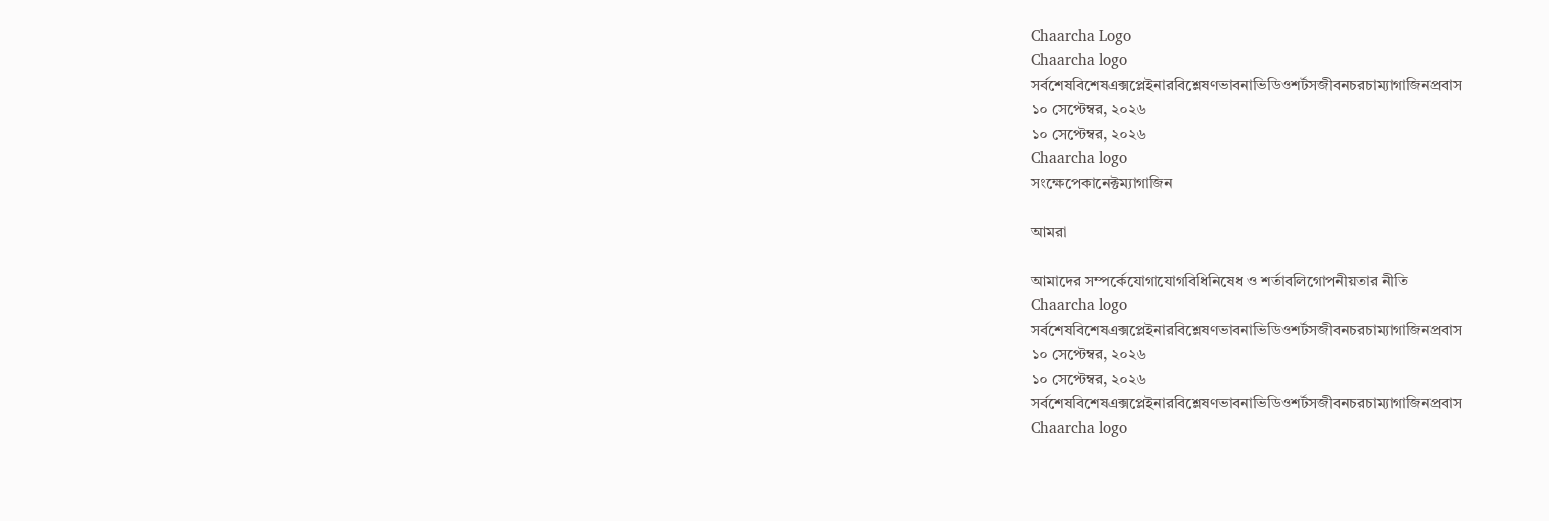Chaarcha Logo
Chaarcha logo
সর্বশেষবিশেষএক্সপ্লেইনারবিশ্লেষণভাবনাভিডিওশর্টসজীবনচরচাম্যাগাজিনপ্রবাস
১০ সেপ্টেম্বর, ২০২৬
১০ সেপ্টেম্বর, ২০২৬
Chaarcha logo
সংক্ষেপেকানেক্টম্যাগাজিন

আমরা

আমাদের সম্পর্কেযোগাযোগবিধিনিষেধ ও শর্তাবলিগোপনীয়তার নীতি
Chaarcha logo
সর্বশেষবিশেষএক্সপ্লেইনারবিশ্লেষণভাবনাভিডিওশর্টসজীবনচরচাম্যাগাজিনপ্রবাস
১০ সেপ্টেম্বর, ২০২৬
১০ সেপ্টেম্বর, ২০২৬
সর্বশেষবিশেষএক্সপ্লেইনারবিশ্লেষণভাবনাভিডিওশর্টসজীবনচরচাম্যাগাজিনপ্রবাস
Chaarcha logo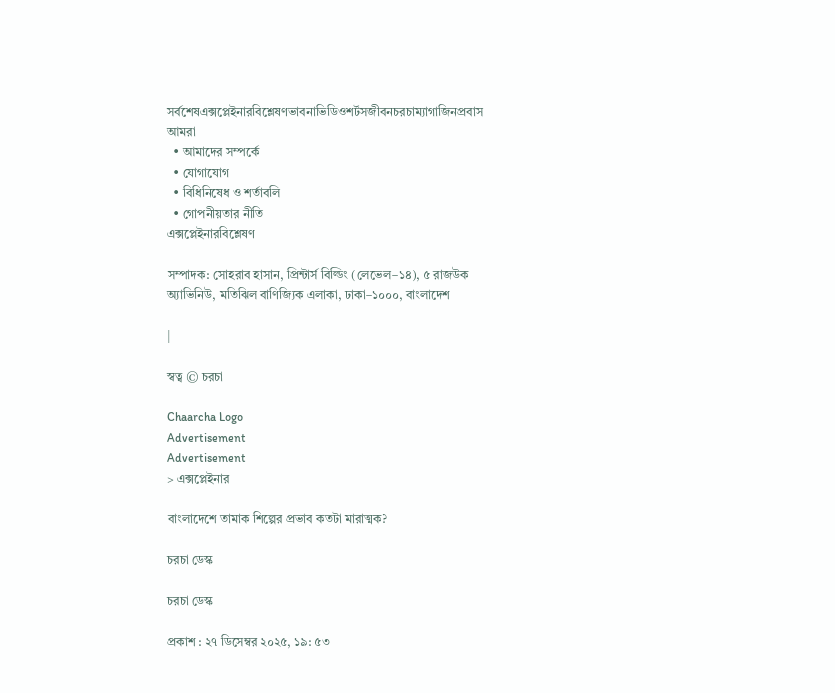সর্বশেষএক্সপ্লেইনারবিশ্লেষণভাবনাভিডিওশর্টসজীবনচরচাম্যাগাজিনপ্রবাস
আমরা
  • আমাদের সম্পর্কে
  • যোগাযোগ
  • বিধিনিষেধ ও শর্তাবলি
  • গোপনীয়তার নীতি
এক্সপ্লেইনারবিশ্লেষণ

সম্পাদক: সোহরাব হাসান, প্রিন্টার্স বিল্ডিং (লেভেল–১৪), ৫ রাজউক অ্যাভিনিউ, মতিঝিল বাণিজ্যিক এলাকা, ঢাকা–১০০০, বাংলাদেশ

|

স্বত্ব © চরচা

Chaarcha Logo
Advertisement
Advertisement
> এক্সপ্লেইনার

বাংলাদেশে তামাক শিল্পের প্রভাব কতটা মারাত্মক?

চরচা ডেস্ক

চরচা ডেস্ক

প্রকাশ : ২৭ ডিসেম্বর ২০২৫, ১৯: ৫৩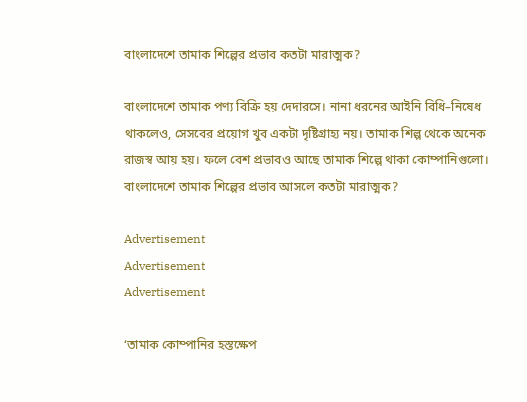বাংলাদেশে তামাক শিল্পের প্রভাব কতটা মারাত্মক?

বাংলাদেশে তামাক পণ্য বিক্রি হয় দেদারসে। নানা ধরনের আইনি বিধি–নিষেধ থাকলেও, সেসবের প্রয়োগ খুব একটা দৃষ্টিগ্রাহ্য নয়। তামাক শিল্প থেকে অনেক রাজস্ব আয় হয়। ফলে বেশ প্রভাবও আছে তামাক শিল্পে থাকা কোম্পানিগুলো। বাংলাদেশে তামাক শিল্পের প্রভাব আসলে কতটা মারাত্মক?

Advertisement
Advertisement
Advertisement

‘তামাক কোম্পানির হস্তক্ষেপ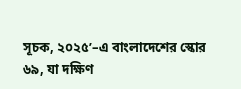সূচক, ২০২৫’–এ বাংলাদেশের স্কোর ৬৯, যা দক্ষিণ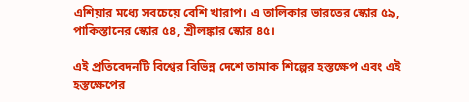এশিয়ার মধ্যে সবচেয়ে বেশি খারাপ। এ তালিকার ভারতের স্কোর ৫৯, পাকিস্তানের স্কোর ৫৪, শ্রীলঙ্কার স্কোর ৪৫।

এই প্রতিবেদনটি বিশ্বের বিভিন্ন দেশে তামাক শিল্পের হস্তক্ষেপ এবং এই হস্তক্ষেপের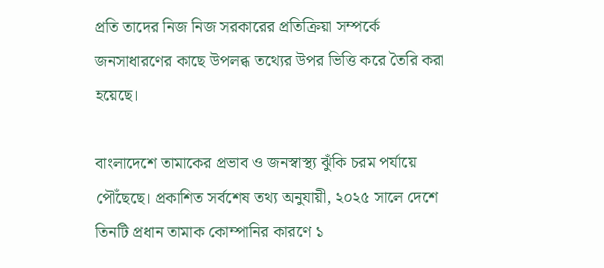প্রতি তাদের নিজ নিজ সরকারের প্রতিক্রিয়া সম্পর্কে জনসাধারণের কাছে উপলব্ধ তথ্যের উপর ভিত্তি করে তৈরি করা হয়েছে।

বাংলাদেশে তামাকের প্রভাব ও জনস্বাস্থ্য ঝুঁকি চরম পর্যায়ে পৌঁছেছে। প্রকাশিত সর্বশেষ তথ্য অনুযায়ী, ২০২৫ সালে দেশে তিনটি প্রধান তামাক কোম্পানির কারণে ১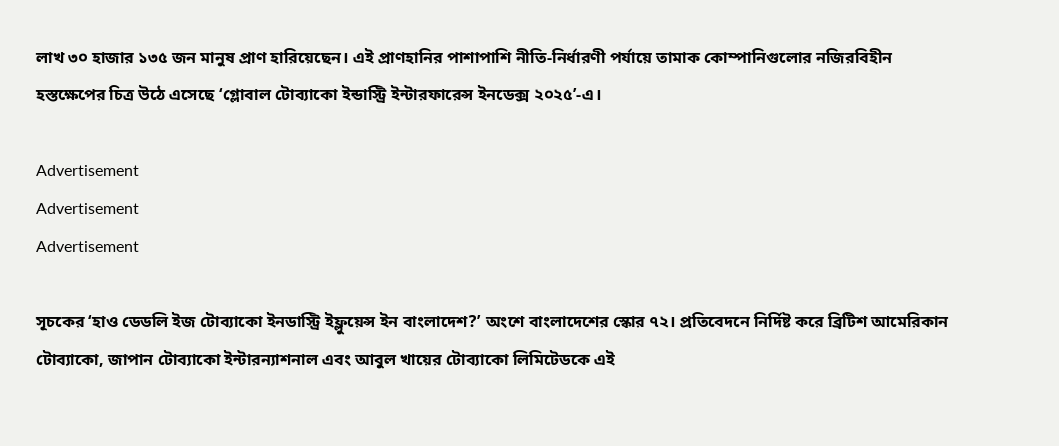লাখ ৩০ হাজার ১৩৫ জন মানুষ প্রাণ হারিয়েছেন। এই প্রাণহানির পাশাপাশি নীতি-নির্ধারণী পর্যায়ে তামাক কোম্পানিগুলোর নজিরবিহীন হস্তক্ষেপের চিত্র উঠে এসেছে ‘গ্লোবাল টোব্যাকো ইন্ডাস্ট্রি ইন্টারফারেন্স ইনডেক্স ২০২৫’-এ।

Advertisement
Advertisement
Advertisement

সূচকের ‘হাও ডেডলি ইজ টোব্যাকো ইনডাস্ট্রি ইফ্লুয়েন্স ইন বাংলাদেশ?’ অংশে বাংলাদেশের স্কোর ৭২। প্রতিবেদনে নির্দিষ্ট করে ব্রিটিশ আমেরিকান টোব্যাকো, জাপান টোব্যাকো ইন্টারন্যাশনাল এবং আবুল খায়ের টোব্যাকো লিমিটেডকে এই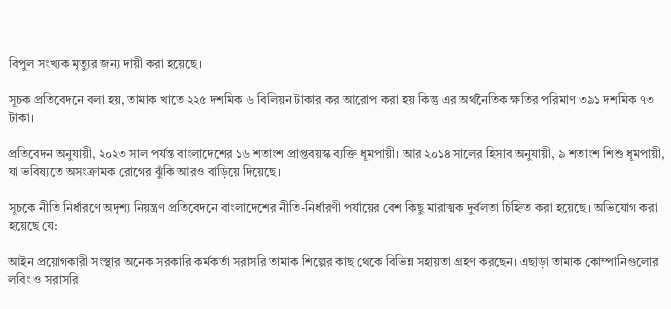বিপুল সংখ্যক মৃত্যুর জন্য দায়ী করা হয়েছে।

সূচক প্রতিবেদনে বলা হয়, তামাক খাতে ২২৫ দশমিক ৬ বিলিয়ন টাকার কর আরোপ করা হয় কিন্তু এর অর্থনৈতিক ক্ষতির পরিমাণ ৩৯১ দশমিক ৭৩ টাকা।

প্রতিবেদন অনুযায়ী, ২০২৩ সাল পর্যন্ত বাংলাদেশের ১৬ শতাংশ প্রাপ্তবয়স্ক ব্যক্তি ধূমপায়ী। আর ২০১৪ সালের হিসাব অনুযায়ী, ৯ শতাংশ শিশু ধূমপায়ী, যা ভবিষ্যতে অসংক্রামক রোগের ঝুঁকি আরও বাড়িয়ে দিয়েছে।

সূচকে নীতি নির্ধারণে অদৃশ্য নিয়ন্ত্রণ প্রতিবেদনে বাংলাদেশের নীতি-নির্ধারণী পর্যায়ের বেশ কিছু মারাত্মক দুর্বলতা চিহ্নিত করা হয়েছে। অভিযোগ করা হয়েছে যে:

আইন প্রয়োগকারী সংস্থার অনেক সরকারি কর্মকর্তা সরাসরি তামাক শিল্পের কাছ থেকে বিভিন্ন সহায়তা গ্রহণ করছেন। এছাড়া তামাক কোম্পানিগুলোর লবিং ও সরাসরি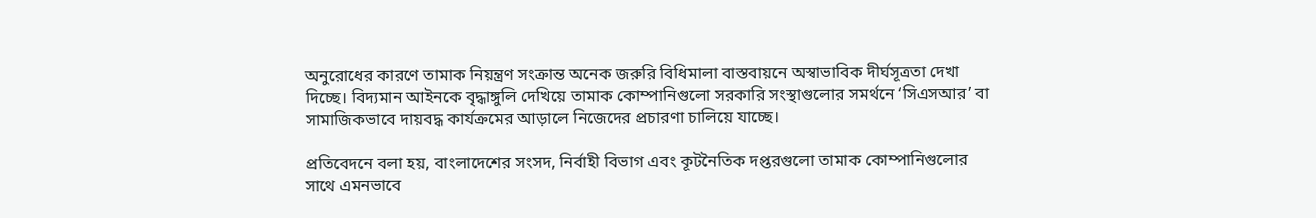অনুরোধের কারণে তামাক নিয়ন্ত্রণ সংক্রান্ত অনেক জরুরি বিধিমালা বাস্তবায়নে অস্বাভাবিক দীর্ঘসূত্রতা দেখা দিচ্ছে। বিদ্যমান আইনকে বৃদ্ধাঙ্গুলি দেখিয়ে তামাক কোম্পানিগুলো সরকারি সংস্থাগুলোর সমর্থনে ‘সিএসআর’ বা সামাজিকভাবে দায়বদ্ধ কার্যক্রমের আড়ালে নিজেদের প্রচারণা চালিয়ে যাচ্ছে।

প্রতিবেদনে বলা হয়, বাংলাদেশের সংসদ, নির্বাহী বিভাগ এবং কূটনৈতিক দপ্তরগুলো তামাক কোম্পানিগুলোর সাথে এমনভাবে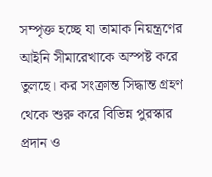সম্পৃক্ত হচ্ছে যা তামাক নিয়ন্ত্রণের আইনি সীমারেখাকে অস্পষ্ট করে তুলছে। কর সংক্রান্ত সিদ্ধান্ত গ্রহণ থেকে শুরু করে বিভিন্ন পুরস্কার প্রদান ও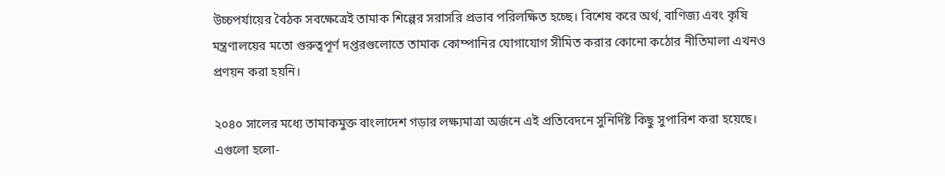উচ্চপর্যায়ের বৈঠক সবক্ষেত্রেই তামাক শিল্পের সরাসরি প্রভাব পরিলক্ষিত হচ্ছে। বিশেষ করে অর্থ, বাণিজ্য এবং কৃষি মন্ত্রণালয়ের মতো গুরুত্বপূর্ণ দপ্তরগুলোতে তামাক কোম্পানির যোগাযোগ সীমিত করার কোনো কঠোর নীতিমালা এখনও প্রণয়ন করা হয়নি।

২০৪০ সালের মধ্যে তামাকমুক্ত বাংলাদেশ গড়ার লক্ষ্যমাত্রা অর্জনে এই প্রতিবেদনে সুনির্দিষ্ট কিছু সুপারিশ করা হয়েছে। এগুলো হলো-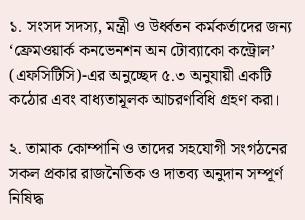১. সংসদ সদস্য, মন্ত্রী ও উর্ধ্বতন কর্মকর্তাদের জন্য ‘ফ্রেমওয়ার্ক কনভেনশন অন টোব্যাকো কন্ট্রোল’ (এফসিটিসি)-এর অনুচ্ছেদ ৫.৩ অনুযায়ী একটি কঠোর এবং বাধ্যতামূলক আচরণবিধি গ্রহণ করা।

২. তামাক কোম্পানি ও তাদের সহযোগী সংগঠনের সকল প্রকার রাজনৈতিক ও দাতব্য অনুদান সম্পূর্ণ নিষিদ্ধ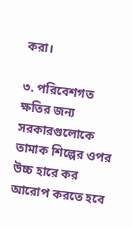করা।

৩. পরিবেশগত ক্ষতির জন্য সরকারগুলোকে তামাক শিল্পের ওপর উচ্চ হারে কর আরোপ করতে হবে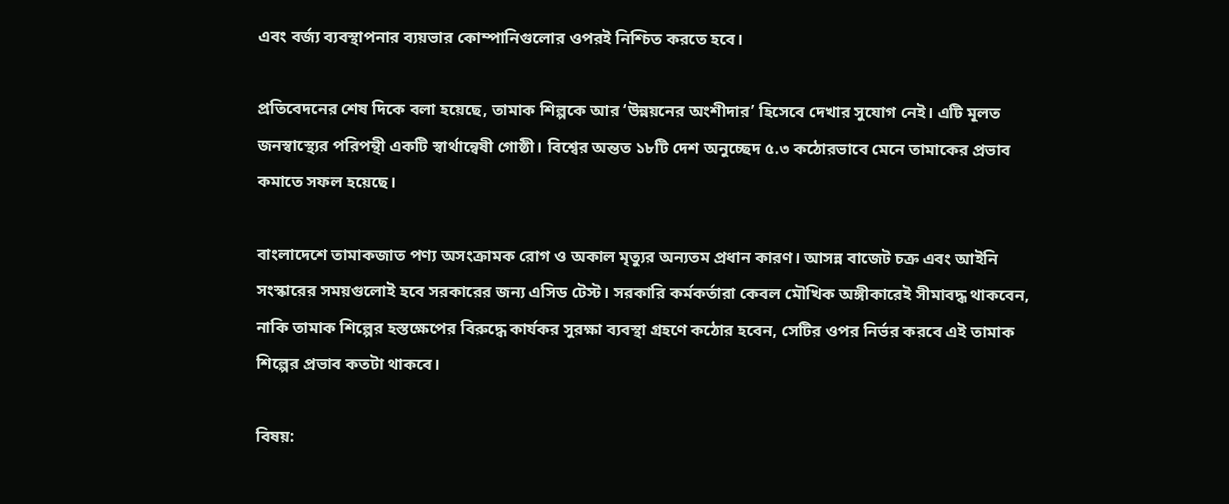এবং বর্জ্য ব্যবস্থাপনার ব্যয়ভার কোম্পানিগুলোর ওপরই নিশ্চিত করতে হবে।

প্রতিবেদনের শেষ দিকে বলা হয়েছে, তামাক শিল্পকে আর ‘উন্নয়নের অংশীদার’ হিসেবে দেখার সুযোগ নেই। এটি মূলত জনস্বাস্থ্যের পরিপন্থী একটি স্বার্থান্বেষী গোষ্ঠী। বিশ্বের অন্তত ১৮টি দেশ অনুচ্ছেদ ৫.৩ কঠোরভাবে মেনে তামাকের প্রভাব কমাতে সফল হয়েছে।

বাংলাদেশে তামাকজাত পণ্য অসংক্রামক রোগ ও অকাল মৃত্যুর অন্যতম প্রধান কারণ। আসন্ন বাজেট চক্র এবং আইনি সংস্কারের সময়গুলোই হবে সরকারের জন্য এসিড টেস্ট। সরকারি কর্মকর্তারা কেবল মৌখিক অঙ্গীকারেই সীমাবদ্ধ থাকবেন, নাকি তামাক শিল্পের হস্তক্ষেপের বিরুদ্ধে কার্যকর সুরক্ষা ব্যবস্থা গ্রহণে কঠোর হবেন, সেটির ওপর নির্ভর করবে এই তামাক শিল্পের প্রভাব কতটা থাকবে।

বিষয়: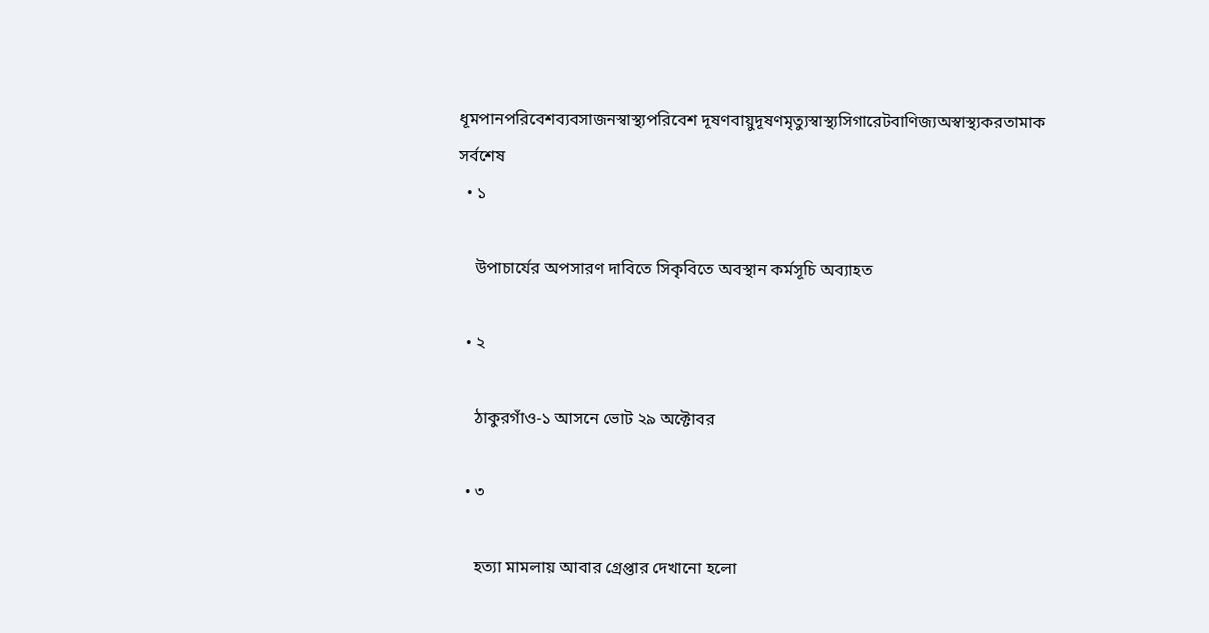ধূমপানপরিবেশব্যবসাজনস্বাস্থ্যপরিবেশ দূষণবায়ুদূষণমৃত্যুস্বাস্থ্যসিগারেটবাণিজ্যঅস্বাস্থ্যকরতামাক
সর্বশেষ
  • ১

    উপাচার্যের অপসারণ দাবিতে সিকৃবিতে অবস্থান কর্মসূচি অব্যাহত

  • ২

    ঠাকুরগাঁও-১ আসনে ভোট ২৯ অক্টোবর

  • ৩

    হত্যা মামলায় আবার গ্রেপ্তার দেখানো হলো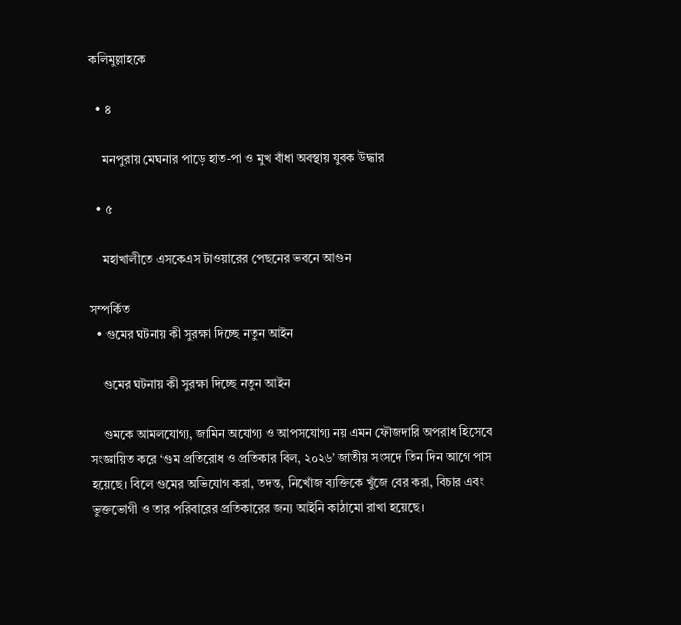কলিমুল্লাহকে

  • ৪

    মনপুরায় মেঘনার পাড়ে হাত-পা ও মুখ বাঁধা অবস্থায় যুবক উদ্ধার

  • ৫

    মহাখালীতে এসকেএস টাওয়ারের পেছনের ভবনে আগুন

সম্পর্কিত
  • গুমের ঘটনায় কী সুরক্ষা দিচ্ছে নতুন আইন

    গুমের ঘটনায় কী সুরক্ষা দিচ্ছে নতুন আইন

    গুমকে আমলযোগ্য, জামিন অযোগ্য ও আপসযোগ্য নয় এমন ফৌজদারি অপরাধ হিসেবে সংজ্ঞায়িত করে ‘গুম প্রতিরোধ ও প্রতিকার বিল, ২০২৬’ জাতীয় সংসদে তিন দিন আগে পাস হয়েছে। বিলে গুমের অভিযোগ করা, তদন্ত, নিখোঁজ ব্যক্তিকে খুঁজে বের করা, বিচার এবং ভুক্তভোগী ও তার পরিবারের প্রতিকারের জন্য আইনি কাঠামো রাখা হয়েছে।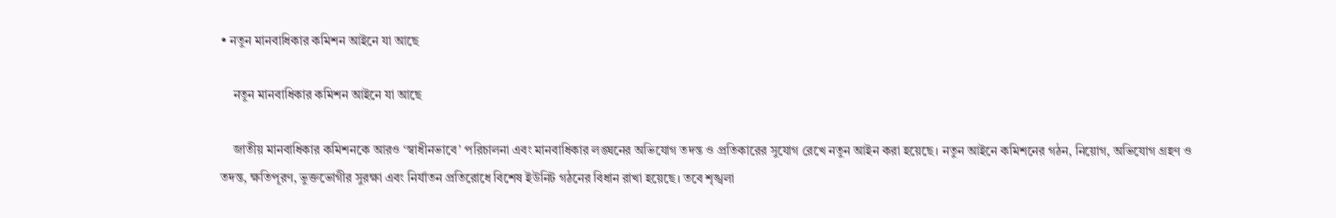• নতুন মানবাধিকার কমিশন আইনে যা আছে

    নতুন মানবাধিকার কমিশন আইনে যা আছে

    জাতীয় মানবাধিকার কমিশনকে আরও ‘স্বাধীনভাবে’ পরিচালনা এবং মানবাধিকার লঙ্ঘনের অভিযোগ তদন্ত ও প্রতিকারের সুযোগ রেখে নতুন আইন করা হয়েছে। নতুন আইনে কমিশনের গঠন, নিয়োগ, অভিযোগ গ্রহণ ও তদন্ত, ক্ষতিপূরণ, ভুক্তভোগীর সুরক্ষা এবং নির্যাতন প্রতিরোধে বিশেষ ইউনিট গঠনের বিধান রাখা হয়েছে। তবে শৃঙ্খলা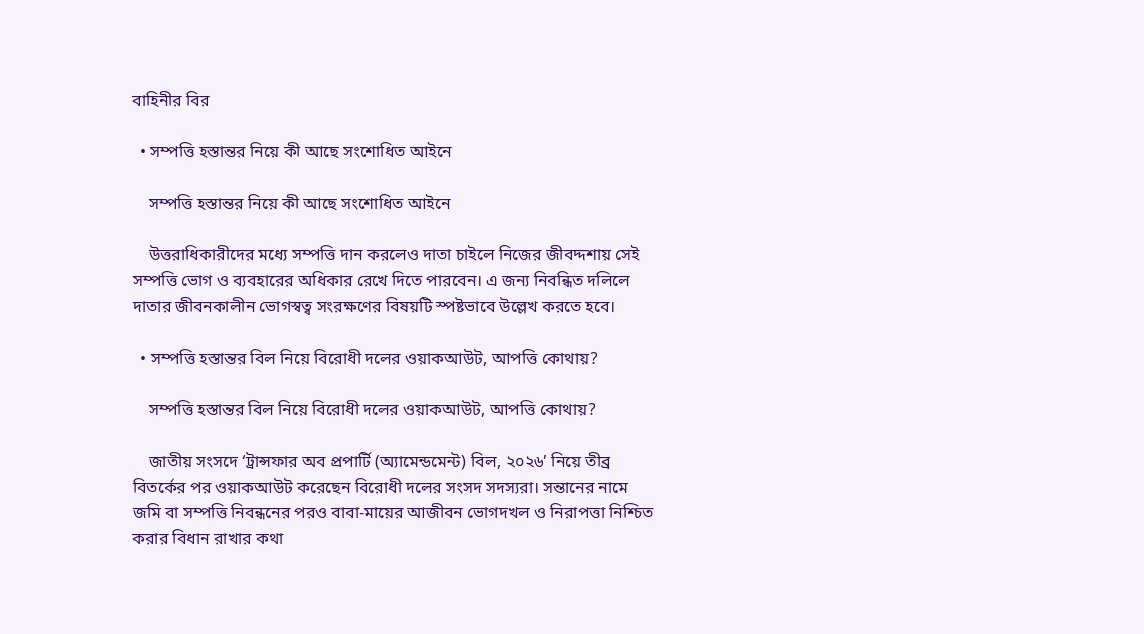বাহিনীর বির

  • সম্পত্তি হস্তান্তর নিয়ে কী আছে সংশোধিত আইনে

    সম্পত্তি হস্তান্তর নিয়ে কী আছে সংশোধিত আইনে

    উত্তরাধিকারীদের মধ্যে সম্পত্তি দান করলেও দাতা চাইলে নিজের জীবদ্দশায় সেই সম্পত্তি ভোগ ও ব্যবহারের অধিকার রেখে দিতে পারবেন। এ জন্য নিবন্ধিত দলিলে দাতার জীবনকালীন ভোগস্বত্ব সংরক্ষণের বিষয়টি স্পষ্টভাবে উল্লেখ করতে হবে।

  • সম্পত্তি হস্তান্তর বিল নিয়ে বিরোধী দলের ওয়াকআউট, আপত্তি কোথায়?

    সম্পত্তি হস্তান্তর বিল নিয়ে বিরোধী দলের ওয়াকআউট, আপত্তি কোথায়?

    জাতীয় সংসদে ‘ট্রান্সফার অব প্রপার্টি (অ্যামেন্ডমেন্ট) বিল, ২০২৬’ নিয়ে তীব্র বিতর্কের পর ওয়াকআউট করেছেন বিরোধী দলের সংসদ সদস্যরা। সন্তানের নামে জমি বা সম্পত্তি নিবন্ধনের পরও বাবা-মায়ের আজীবন ভোগদখল ও নিরাপত্তা নিশ্চিত করার বিধান রাখার কথা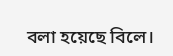বলা হয়েছে বিলে।